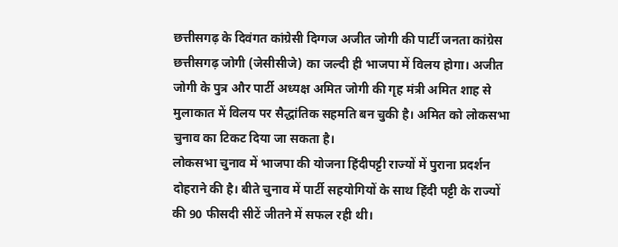छत्तीसगढ़ के दिवंगत कांग्रेसी दिग्गज अजीत जोगी की पार्टी जनता कांग्रेस छत्तीसगढ़ जोगी (जेसीसीजे) का जल्दी ही भाजपा में विलय होगा। अजीत जोगी के पुत्र और पार्टी अध्यक्ष अमित जोगी की गृह मंत्री अमित शाह से मुलाकात में विलय पर सैद्धांतिक सहमति बन चुकी है। अमित को लोकसभा चुनाव का टिकट दिया जा सकता है।
लोकसभा चुनाव में भाजपा की योजना हिंदीपट्टी राज्यों में पुराना प्रदर्शन दोहराने की है। बीते चुनाव में पार्टी सहयोगियों के साथ हिंदी पट्टी के राज्यों की 90 फीसदी सीटें जीतने में सफल रही थी।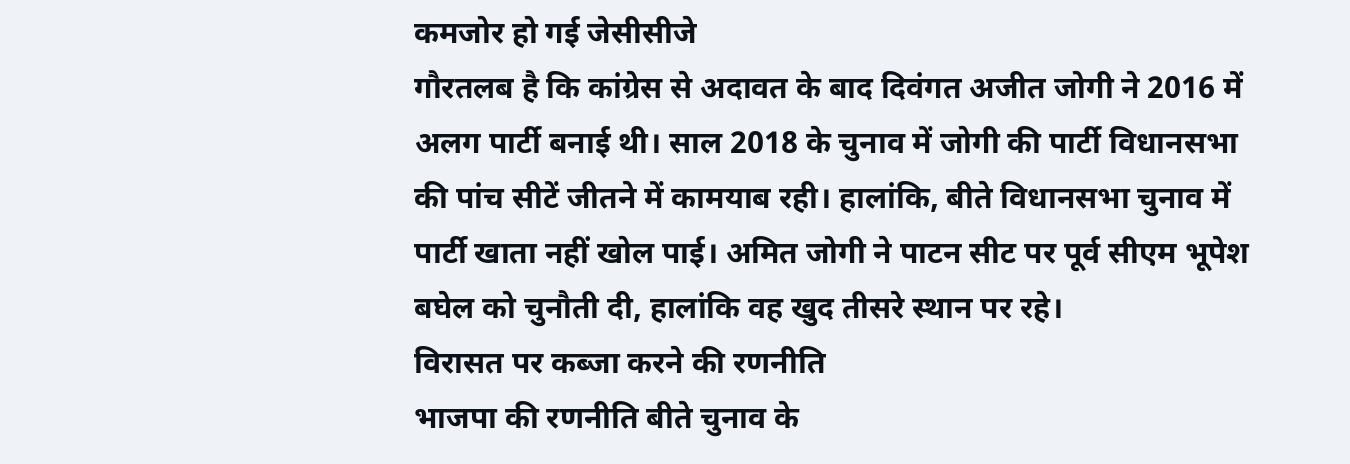कमजोर हो गई जेसीसीजे
गौरतलब है कि कांग्रेस से अदावत के बाद दिवंगत अजीत जोगी ने 2016 में अलग पार्टी बनाई थी। साल 2018 के चुनाव में जोगी की पार्टी विधानसभा की पांच सीटें जीतने में कामयाब रही। हालांकि, बीते विधानसभा चुनाव में पार्टी खाता नहीं खोल पाई। अमित जोगी ने पाटन सीट पर पूर्व सीएम भूपेश बघेल को चुनौती दी, हालांकि वह खुद तीसरे स्थान पर रहे।
विरासत पर कब्जा करने की रणनीति
भाजपा की रणनीति बीते चुनाव के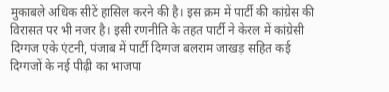मुकाबले अधिक सीटें हासिल करने की है। इस क्रम में पार्टी की कांग्रेस की विरासत पर भी नजर है। इसी रणनीति के तहत पार्टी ने केरल में कांग्रेसी दिग्गज एके एंटनी, पंजाब में पार्टी दिग्गज बलराम जाखड़ सहित कई दिग्गजों के नई पीढ़ी का भाजपा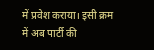में प्रवेश कराया। इसी क्रम में अब पार्टी की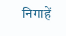निगाहें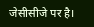जेसीसीजे पर है।